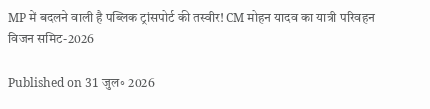MP में बदलने वाली है पब्लिक ट्रांसपोर्ट की तस्वीर! CM मोहन यादव का यात्री परिवहन विजन समिट-2026

Published on 31 जुल॰ 2026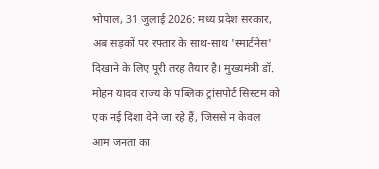भोपाल, 31 जुलाई 2026: मध्य प्रदेश सरकार, अब सड़कों पर रफ्तार के साथ-साथ 'स्मार्टनेस' दिखाने के लिए पूरी तरह तैयार है। मुख्यमंत्री डॉ. मोहन यादव राज्य के पब्लिक ट्रांसपोर्ट सिस्टम को एक नई दिशा देने जा रहे हैं, जिससे न केवल आम जनता का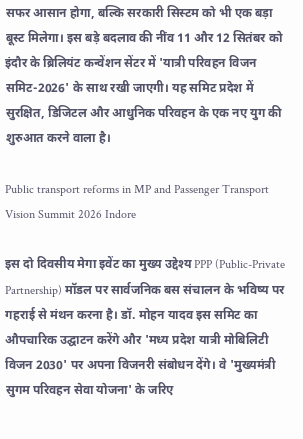सफर आसान होगा, बल्कि सरकारी सिस्टम को भी एक बड़ा बूस्ट मिलेगा। इस बड़े बदलाव की नींव 11 और 12 सितंबर को इंदौर के ब्रिलियंट कन्वेंशन सेंटर में 'यात्री परिवहन विजन समिट-2026' के साथ रखी जाएगी। यह समिट प्रदेश में सुरक्षित, डिजिटल और आधुनिक परिवहन के एक नए युग की शुरुआत करने वाला है।

Public transport reforms in MP and Passenger Transport Vision Summit 2026 Indore

इस दो दिवसीय मेगा इवेंट का मुख्य उद्देश्य PPP (Public-Private Partnership) मॉडल पर सार्वजनिक बस संचालन के भविष्य पर गहराई से मंथन करना है। डॉ. मोहन यादव इस समिट का औपचारिक उद्घाटन करेंगे और 'मध्य प्रदेश यात्री मोबिलिटी विजन 2030' पर अपना विजनरी संबोधन देंगे। वे 'मुख्यमंत्री सुगम परिवहन सेवा योजना' के जरिए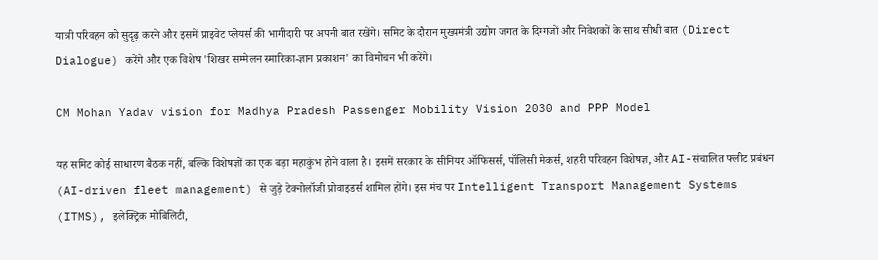यात्री परिवहन को सुदृढ़ करने और इसमें प्राइवेट प्लेयर्स की भागीदारी पर अपनी बात रखेंगे। समिट के दौरान मुख्यमंत्री उद्योग जगत के दिग्गजों और निवेशकों के साथ सीधी बात (Direct Dialogue) करेंगे और एक विशेष 'शिखर सम्मेलन स्मारिका-ज्ञान प्रकाशन' का विमोचन भी करेंगे।

CM Mohan Yadav vision for Madhya Pradesh Passenger Mobility Vision 2030 and PPP Model

यह समिट कोई साधारण बैठक नहीं, बल्कि विशेषज्ञों का एक बड़ा महाकुंभ होने वाला है। इसमें सरकार के सीनियर ऑफिसर्स, पॉलिसी मेकर्स, शहरी परिवहन विशेषज्ञ, और AI-संचालित फ्लीट प्रबंधन (AI-driven fleet management) से जुड़े टेक्नोलॉजी प्रोवाइडर्स शामिल होंगे। इस मंच पर Intelligent Transport Management Systems (ITMS), इलेक्ट्रिक मोबिलिटी,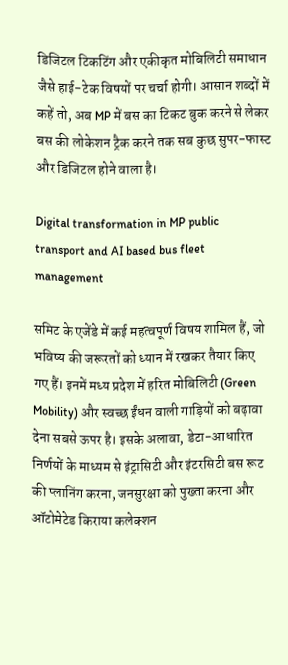डिजिटल टिकटिंग और एकीकृत मोबिलिटी समाधान जैसे हाई-टेक विषयों पर चर्चा होगी। आसान शब्दों में कहें तो, अब MP में बस का टिकट बुक करने से लेकर बस की लोकेशन ट्रैक करने तक सब कुछ सुपर-फास्ट और डिजिटल होने वाला है।

Digital transformation in MP public transport and AI based bus fleet management

समिट के एजेंडे में कई महत्वपूर्ण विषय शामिल हैं, जो भविष्य की जरूरतों को ध्यान में रखकर तैयार किए गए हैं। इनमें मध्य प्रदेश में हरित मोबिलिटी (Green Mobility) और स्वच्छ ईंधन वाली गाड़ियों को बढ़ावा देना सबसे ऊपर है। इसके अलावा, डेटा-आधारित निर्णयों के माध्यम से इंट्रासिटी और इंटरसिटी बस रूट की प्लानिंग करना, जनसुरक्षा को पुख्ता करना और ऑटोमेटेड किराया कलेक्शन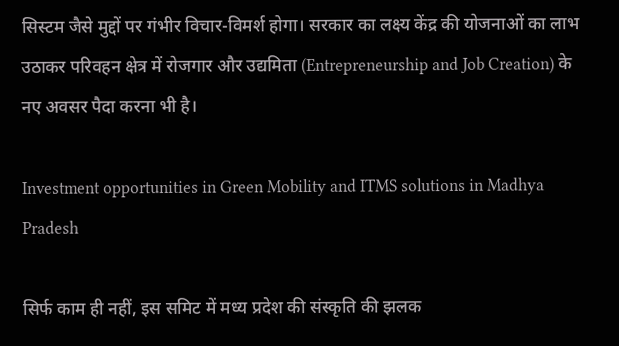सिस्टम जैसे मुद्दों पर गंभीर विचार-विमर्श होगा। सरकार का लक्ष्य केंद्र की योजनाओं का लाभ उठाकर परिवहन क्षेत्र में रोजगार और उद्यमिता (Entrepreneurship and Job Creation) के नए अवसर पैदा करना भी है।

Investment opportunities in Green Mobility and ITMS solutions in Madhya Pradesh

सिर्फ काम ही नहीं, इस समिट में मध्य प्रदेश की संस्कृति की झलक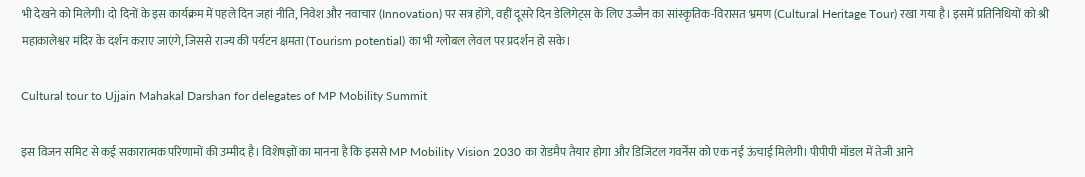भी देखने को मिलेगी। दो दिनों के इस कार्यक्रम में पहले दिन जहां नीति, निवेश और नवाचार (Innovation) पर सत्र होंगे, वहीं दूसरे दिन डेलिगेट्स के लिए उज्जैन का सांस्कृतिक-विरासत भ्रमण (Cultural Heritage Tour) रखा गया है। इसमें प्रतिनिधियों को श्री महाकालेश्वर मंदिर के दर्शन कराए जाएंगे, जिससे राज्य की पर्यटन क्षमता (Tourism potential) का भी ग्लोबल लेवल पर प्रदर्शन हो सके।

Cultural tour to Ujjain Mahakal Darshan for delegates of MP Mobility Summit

इस विजन समिट से कई सकारात्मक परिणामों की उम्मीद है। विशेषज्ञों का मानना है कि इससे MP Mobility Vision 2030 का रोडमैप तैयार होगा और डिजिटल गवर्नेंस को एक नई ऊंचाई मिलेगी। पीपीपी मॉडल में तेजी आने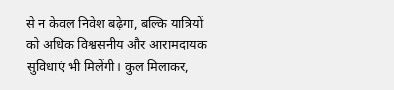से न केवल निवेश बढ़ेगा, बल्कि यात्रियों को अधिक विश्वसनीय और आरामदायक सुविधाएं भी मिलेंगी। कुल मिलाकर,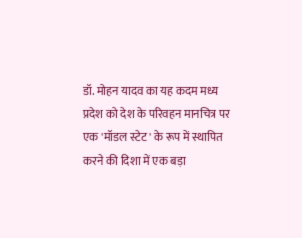डॉ. मोहन यादव का यह कदम मध्य प्रदेश को देश के परिवहन मानचित्र पर एक 'मॉडल स्टेट' के रूप में स्थापित करने की दिशा में एक बड़ा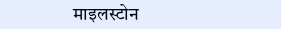माइलस्टोन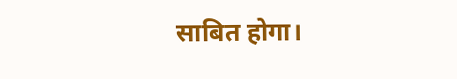साबित होगा।